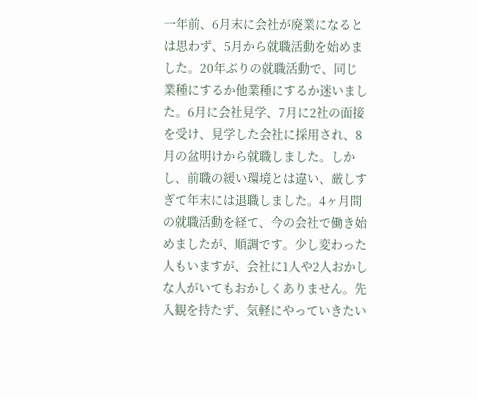一年前、6月末に会社が廃業になるとは思わず、5月から就職活動を始めました。20年ぶりの就職活動で、同じ業種にするか他業種にするか迷いました。6月に会社見学、7月に2社の面接を受け、見学した会社に採用され、8月の盆明けから就職しました。しかし、前職の緩い環境とは違い、厳しすぎて年末には退職しました。4ヶ月間の就職活動を経て、今の会社で働き始めましたが、順調です。少し変わった人もいますが、会社に1人や2人おかしな人がいてもおかしくありません。先入観を持たず、気軽にやっていきたい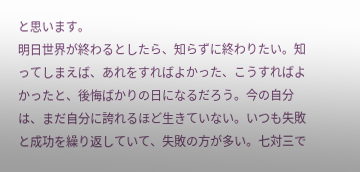と思います。
明日世界が終わるとしたら、知らずに終わりたい。知ってしまえば、あれをすればよかった、こうすればよかったと、後悔ばかりの日になるだろう。今の自分は、まだ自分に誇れるほど生きていない。いつも失敗と成功を繰り返していて、失敗の方が多い。七対三で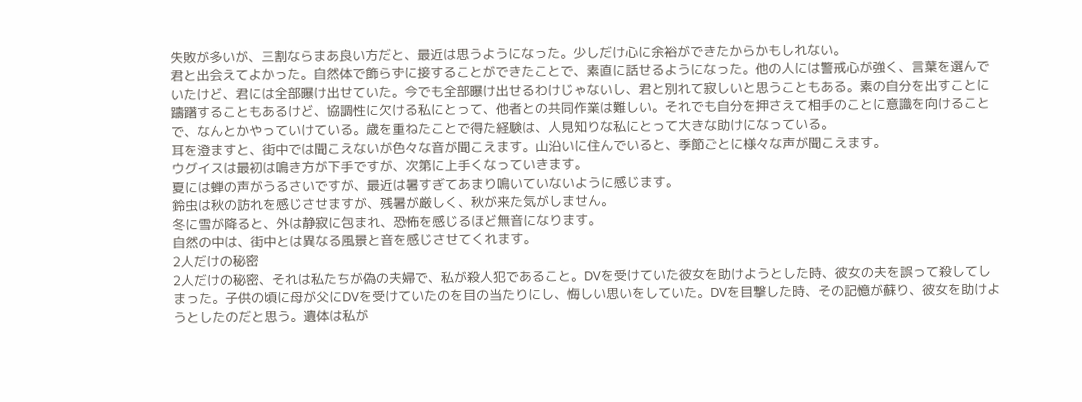失敗が多いが、三割ならまあ良い方だと、最近は思うようになった。少しだけ心に余裕ができたからかもしれない。
君と出会えてよかった。自然体で飾らずに接することができたことで、素直に話せるようになった。他の人には警戒心が強く、言葉を選んでいたけど、君には全部曝け出せていた。今でも全部曝け出せるわけじゃないし、君と別れて寂しいと思うこともある。素の自分を出すことに躊躇することもあるけど、協調性に欠ける私にとって、他者との共同作業は難しい。それでも自分を押さえて相手のことに意識を向けることで、なんとかやっていけている。歳を重ねたことで得た経験は、人見知りな私にとって大きな助けになっている。
耳を澄ますと、街中では聞こえないが色々な音が聞こえます。山沿いに住んでいると、季節ごとに様々な声が聞こえます。
ウグイスは最初は鳴き方が下手ですが、次第に上手くなっていきます。
夏には蝉の声がうるさいですが、最近は暑すぎてあまり鳴いていないように感じます。
鈴虫は秋の訪れを感じさせますが、残暑が厳しく、秋が来た気がしません。
冬に雪が降ると、外は静寂に包まれ、恐怖を感じるほど無音になります。
自然の中は、街中とは異なる風景と音を感じさせてくれます。
2人だけの秘密
2人だけの秘密、それは私たちが偽の夫婦で、私が殺人犯であること。DVを受けていた彼女を助けようとした時、彼女の夫を誤って殺してしまった。子供の頃に母が父にDVを受けていたのを目の当たりにし、悔しい思いをしていた。DVを目撃した時、その記憶が蘇り、彼女を助けようとしたのだと思う。遺体は私が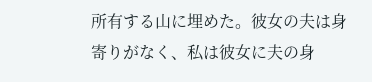所有する山に埋めた。彼女の夫は身寄りがなく、私は彼女に夫の身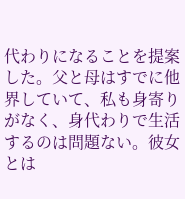代わりになることを提案した。父と母はすでに他界していて、私も身寄りがなく、身代わりで生活するのは問題ない。彼女とは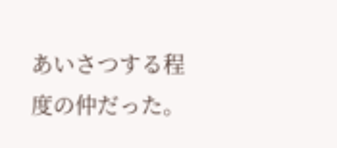あいさつする程度の仲だった。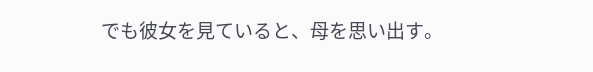でも彼女を見ていると、母を思い出す。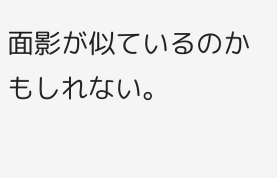面影が似ているのかもしれない。